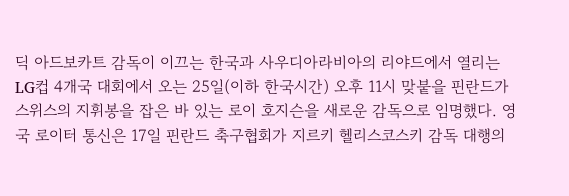딕 아드보카트 감독이 이끄는 한국과 사우디아라비아의 리야드에서 열리는 LG컵 4개국 대회에서 오는 25일(이하 한국시간) 오후 11시 맞붙을 핀란드가 스위스의 지휘봉을 잡은 바 있는 로이 호지슨을 새로운 감독으로 임명했다. 영국 로이터 통신은 17일 핀란드 축구협회가 지르키 헬리스코스키 감독 대행의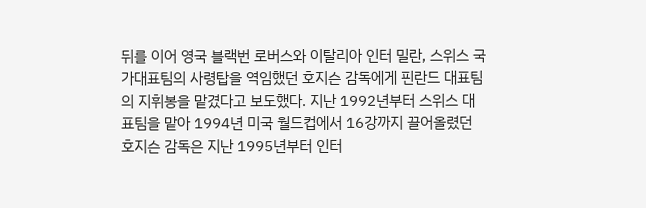뒤를 이어 영국 블랙번 로버스와 이탈리아 인터 밀란, 스위스 국가대표팀의 사령탑을 역임했던 호지슨 감독에게 핀란드 대표팀의 지휘봉을 맡겼다고 보도했다. 지난 1992년부터 스위스 대표팀을 맡아 1994년 미국 월드컵에서 16강까지 끌어올렸던 호지슨 감독은 지난 1995년부터 인터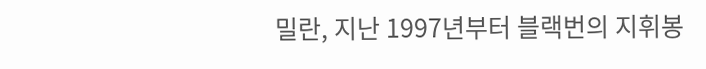밀란, 지난 1997년부터 블랙번의 지휘봉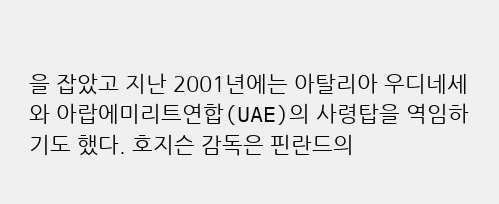을 잡았고 지난 2001년에는 아탈리아 우디네세와 아랍에미리트연합(UAE)의 사령탑을 역임하기도 했다. 호지슨 감독은 핀란드의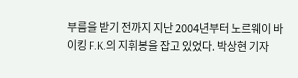부름을 받기 전까지 지난 2004년부터 노르웨이 바이킹 F.K.의 지휘봉을 잡고 있었다. 박상현 기자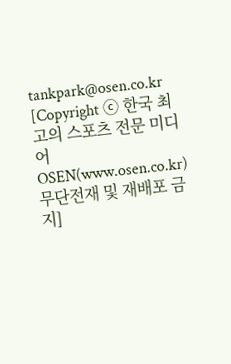tankpark@osen.co.kr [Copyright ⓒ 한국 최고의 스포츠 전문 미디어 OSEN(www.osen.co.kr) 무단전재 및 재배포 금지]